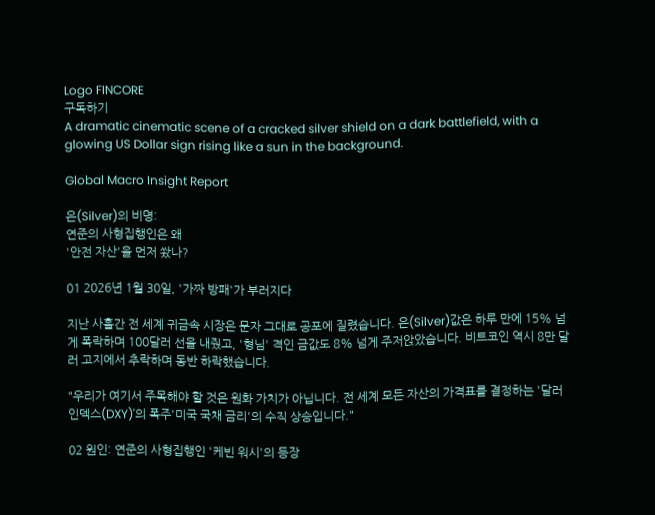Logo FINCORE
구독하기
A dramatic cinematic scene of a cracked silver shield on a dark battlefield, with a glowing US Dollar sign rising like a sun in the background.

Global Macro Insight Report

은(Silver)의 비명:
연준의 사형집행인은 왜
'안전 자산'을 먼저 쐈나?

01 2026년 1월 30일, '가짜 방패'가 부러지다

지난 사흘간 전 세계 귀금속 시장은 문자 그대로 공포에 질렸습니다. 은(Silver)값은 하루 만에 15% 넘게 폭락하며 100달러 선을 내줬고, '형님' 격인 금값도 8% 넘게 주저앉았습니다. 비트코인 역시 8만 달러 고지에서 추락하며 동반 하락했습니다.

"우리가 여기서 주목해야 할 것은 원화 가치가 아닙니다. 전 세계 모든 자산의 가격표를 결정하는 '달러 인덱스(DXY)'의 폭주'미국 국채 금리'의 수직 상승입니다."

02 원인: 연준의 사형집행인 '케빈 워시'의 등장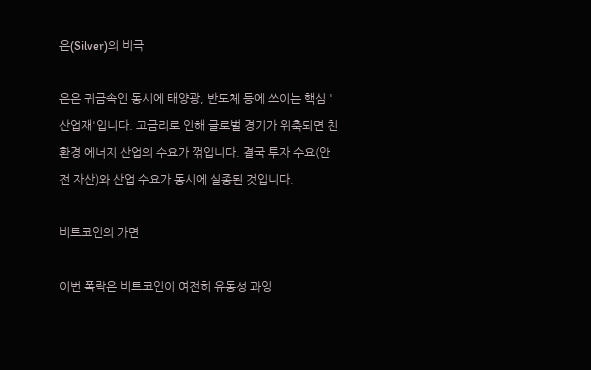은(Silver)의 비극

은은 귀금속인 동시에 태양광, 반도체 등에 쓰이는 핵심 '산업재'입니다. 고금리로 인해 글로벌 경기가 위축되면 친환경 에너지 산업의 수요가 꺾입니다. 결국 투자 수요(안전 자산)와 산업 수요가 동시에 실종된 것입니다.

비트코인의 가면

이번 폭락은 비트코인이 여전히 유동성 과잉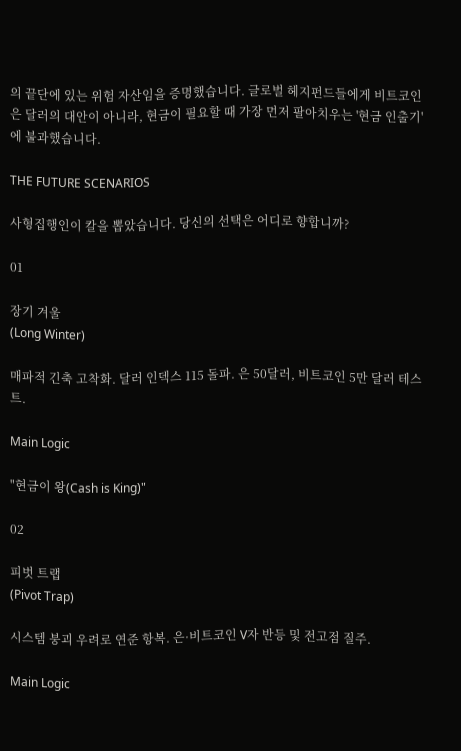의 끝단에 있는 위험 자산임을 증명했습니다. 글로벌 헤지펀드들에게 비트코인은 달러의 대안이 아니라, 현금이 필요할 때 가장 먼저 팔아치우는 '현금 인출기'에 불과했습니다.

THE FUTURE SCENARIOS

사형집행인이 칼을 뽑았습니다. 당신의 선택은 어디로 향합니까?

01

장기 겨울
(Long Winter)

매파적 긴축 고착화. 달러 인덱스 115 돌파. 은 50달러, 비트코인 5만 달러 테스트.

Main Logic

"현금이 왕(Cash is King)"

02

피벗 트랩
(Pivot Trap)

시스템 붕괴 우려로 연준 항복. 은·비트코인 V자 반등 및 전고점 질주.

Main Logic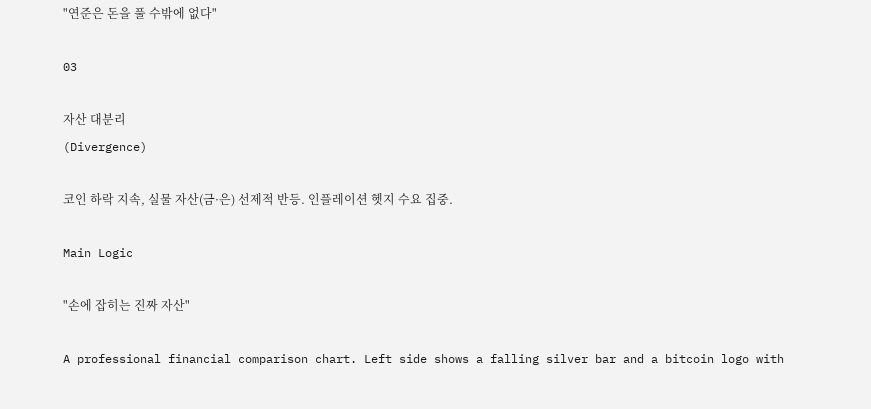"연준은 돈을 풀 수밖에 없다"

03

자산 대분리
(Divergence)

코인 하락 지속, 실물 자산(금·은) 선제적 반등. 인플레이션 헷지 수요 집중.

Main Logic

"손에 잡히는 진짜 자산"

A professional financial comparison chart. Left side shows a falling silver bar and a bitcoin logo with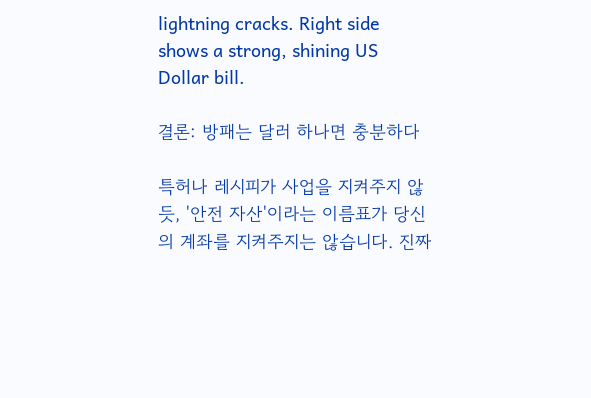lightning cracks. Right side shows a strong, shining US Dollar bill.

결론: 방패는 달러 하나면 충분하다

특허나 레시피가 사업을 지켜주지 않듯, '안전 자산'이라는 이름표가 당신의 계좌를 지켜주지는 않습니다. 진짜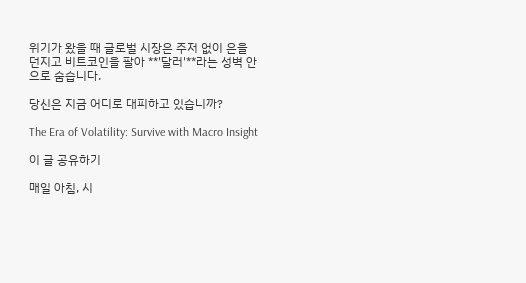위기가 왔을 때 글로벌 시장은 주저 없이 은을 던지고 비트코인을 팔아 **'달러'**라는 성벽 안으로 숨습니다.

당신은 지금 어디로 대피하고 있습니까?

The Era of Volatility: Survive with Macro Insight

이 글 공유하기

매일 아침, 시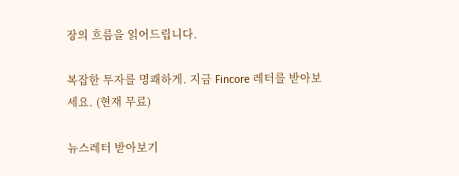장의 흐름을 읽어드립니다.

복잡한 투자를 명쾌하게. 지금 Fincore 레터를 받아보세요. (현재 무료)

뉴스레터 받아보기